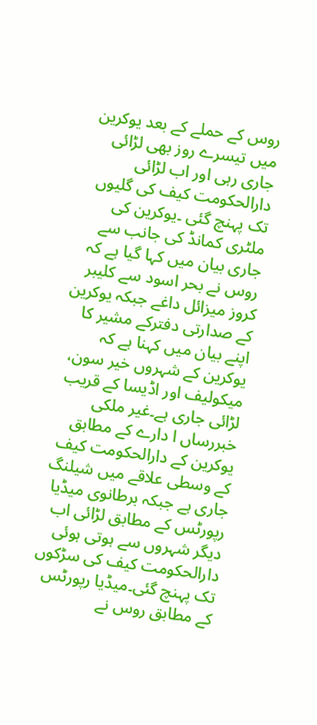روس کے حملے کے بعد یوکرین میں تیسرے روز بھی لڑائی جاری رہی اور اب لڑائی دارالحکومت کیف کی گلیوں تک پہنچ گئی ۔یوکرین کی ملٹری کمانڈ کی جانب سے جاری بیان میں کہا گیا ہے کہ روس نے بحر اسود سے کلیبر کروز میزائل داغے جبکہ یوکرین کے صدارتی دفترکے مشیر کا اپنے بیان میں کہنا ہے کہ یوکرین کے شہروں خیر سون، میکولیف اور اڈیسا کے قریب لڑائی جاری ہے۔غیر ملکی خبررساں ا دارے کے مطابق یوکرین کے دارالحکومت کیف کے وسطی علاقے میں شیلنگ جاری ہے جبکہ برطانوی میڈیا رپورٹس کے مطابق لڑائی اب دیگر شہروں سے ہوتی ہوئی دارالحکومت کیف کی سڑکوں تک پہنچ گئی۔میڈیا رپورٹس کے مطابق روس نے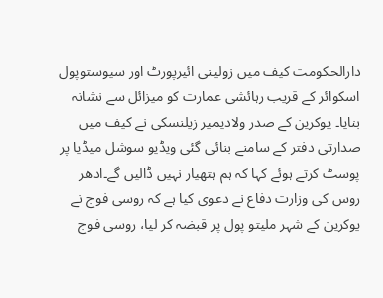دارالحکومت کیف میں زولینی ائیرپورٹ اور سیوستوپول اسکوائر کے قریب رہائشی عمارت کو میزائل سے نشانہ بنایا۔ یوکرین کے صدر ولادیمیر زیلنسکی نے کیف میں صدارتی دفتر کے سامنے بنائی گئی ویڈیو سوشل میڈیا پر پوسٹ کرتے ہوئے کہا کہ ہم ہتھیار نہیں ڈالیں گے۔ادھر روس کی وزارت دفاع نے دعوی کیا ہے کہ روسی فوج نے یوکرین کے شہر ملیتو پول پر قبضہ کر لیا، روسی فوج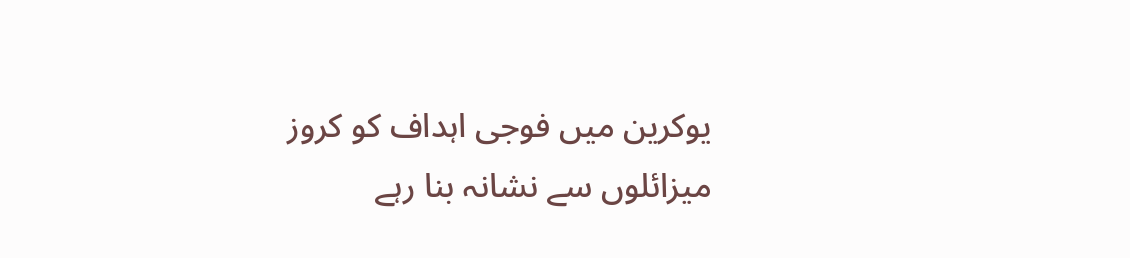یوکرین میں فوجی اہداف کو کروز میزائلوں سے نشانہ بنا رہے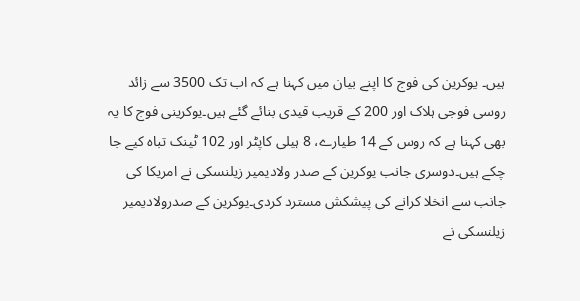ہیں۔ یوکرین کی فوج کا اپنے بیان میں کہنا ہے کہ اب تک 3500 سے زائد روسی فوجی ہلاک اور 200 کے قریب قیدی بنائے گئے ہیں۔یوکرینی فوج کا یہ بھی کہنا ہے کہ روس کے 14 طیارے، 8 ہیلی کاپٹر اور 102 ٹینک تباہ کیے جا چکے ہیں۔دوسری جانب یوکرین کے صدر ولادیمیر زیلنسکی نے امریکا کی جانب سے انخلا کرانے کی پیشکش مسترد کردی۔یوکرین کے صدرولادیمیر زیلنسکی نے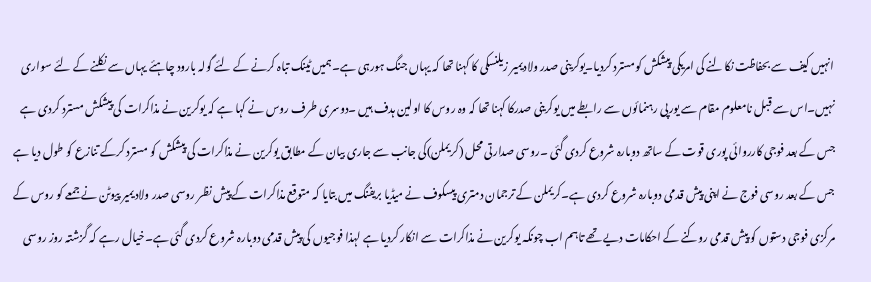انہیں کیف سے بحفاظت نکالنے کی امریکی پیشکش کومسترد کردیا۔یوکرینی صدر ولادیمیر زیلنسکی کا کہنا تھا کہ یہاں جنگ ہورہی ہے۔ہمیں ٹینک تباہ کرنے کے لئے گولہ بارود چاہئے یہاں سے نکلنے کے لئے سواری نہیں۔اس سے قبل نامعلوم مقام سے یورپی رہنمائوں سے رابطے میں یوکرینی صدرکا کہنا تھا کہ وہ روس کا اولین ہدف ہیں ۔دوسری طرف روس نے کہا ہے کہ یوکرین نے مذاکرات کی پیشکش مسترد کردی ہے جس کے بعد فوجی کارروائی پوری قوت کے ساتھ دوبارہ شروع کردی گئی ۔روسی صدارتی محل (کریملن)کی جانب سے جاری بیان کے مطابق یوکرین نے مذاکرات کی پیشکش کو مسترد کرکے تنازع کو طول دیا ہے جس کے بعد روسی فوج نے اپنی پیش قدمی دوبارہ شروع کردی ہے۔کریملن کے ترجمان دمتری پیسکوف نے میڈیا بریفنگ میں بتایا کہ متوقع مذاکرات کے پیش نظر روسی صدر ولادیمیر پیوٹن نے جمعے کو روس کے مرکزی فوجی دستوں کو پیش قدمی روکنے کے احکامات دیے تھے تاہم اب چونکہ یوکرین نے مذاکرات سے انکار کردیا ہے لہذا فوجیوں کی پیش قدمی دوبارہ شروع کردی گئی ہے۔خیال رہے کہ گزشتہ روز روسی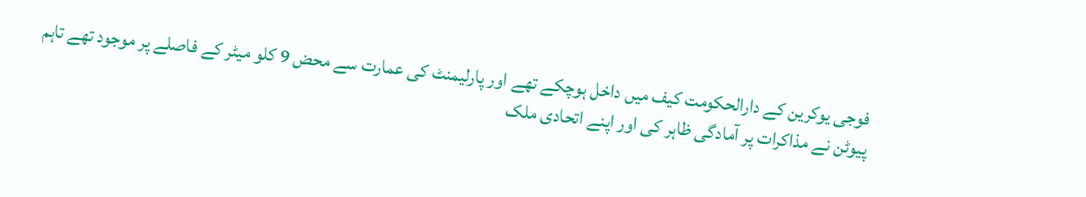فوجی یوکرین کے دارالحکومت کیف میں داخل ہوچکے تھے اور پارلیمنٹ کی عمارت سے محض 9 کلو میٹر کے فاصلے پر موجود تھے تاہم پیوٹن نے مذاکرات پر آمادگی ظاہر کی اور اپنے اتحادی ملک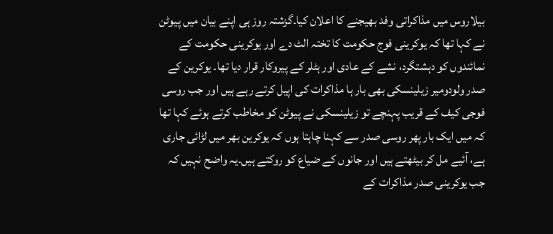بیلاروس میں مذاکراتی وفد بھیجنے کا اعلان کیا۔گزشتہ روز ہی اپنے بیان میں پیوٹن نے کہا تھا کہ یوکرینی فوج حکومت کا تختہ الٹ دے اور یوکرینی حکومت کے نمائندوں کو دہشتگرد، نشے کے عادی اور ہٹلر کے پیروکار قرار دیا تھا۔ یوکرین کے صدر ولودومیر زیلینسکی بھی بار ہا مذاکرات کی اپیل کرتے رہے ہیں اور جب روسی فوجی کیف کے قریب پہنچے تو زیلینسکی نے پیوٹن کو مخاطب کرتے ہوئے کہا تھا کہ میں ایک بار پھر روسی صدر سے کہنا چاہتا ہوں کہ یوکرین بھر میں لڑائی جاری ہے، آئیے مل کر بیٹھتے ہیں اور جانوں کے ضیاع کو روکتے ہیں۔یہ واضح نہیں کہ جب یوکرینی صدر مذاکرات کے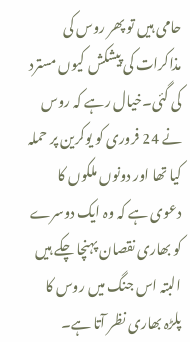حامی ہیں تو پھر روس کی مذاکرات کی پیشکش کیوں مسترد کی گئی۔خیال رہے کہ روس نے 24 فروری کو یوکرین پر حملہ کیا تھا اور دونوں ملکوں کا دعوی ہے کہ وہ ایک دوسرے کو بھاری نقصان پہنچا چکے ہیں البتہ اس جنگ میں روس کا پلڑہ بھاری نظر آتا ہے۔